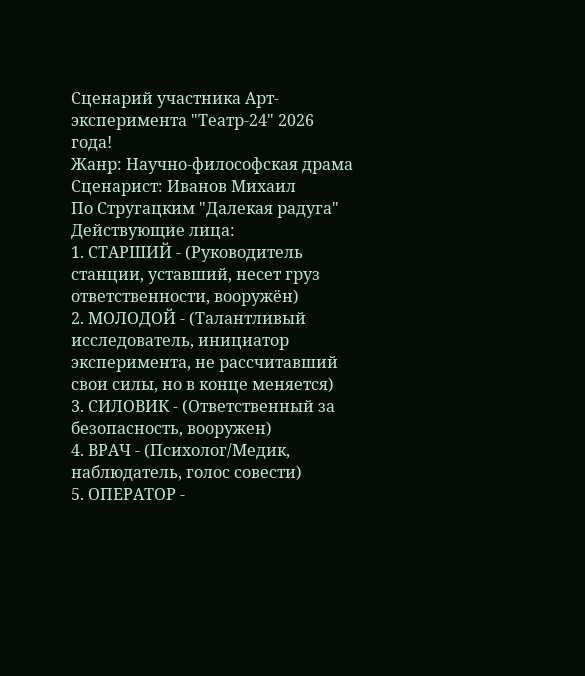Сценарий участника Арт-эксперимента "Театр-24" 2026 года!
Жанр: Научно-философская драма
Сценарист: Иванов Михаил
По Стругацким "Далекая радуга"
Действующие лица:
1. СТАРШИЙ - (Руководитель станции, уставший, несет груз ответственности, вооружён)
2. МОЛОДОЙ - (Талантливый исследователь, инициатор эксперимента, не рассчитавший свои силы, но в конце меняется)
3. СИЛОВИК - (Ответственный за безопасность, вооружен)
4. ВРАЧ - (Психолог/Медик, наблюдатель, голос совести)
5. ОПЕРАТОР -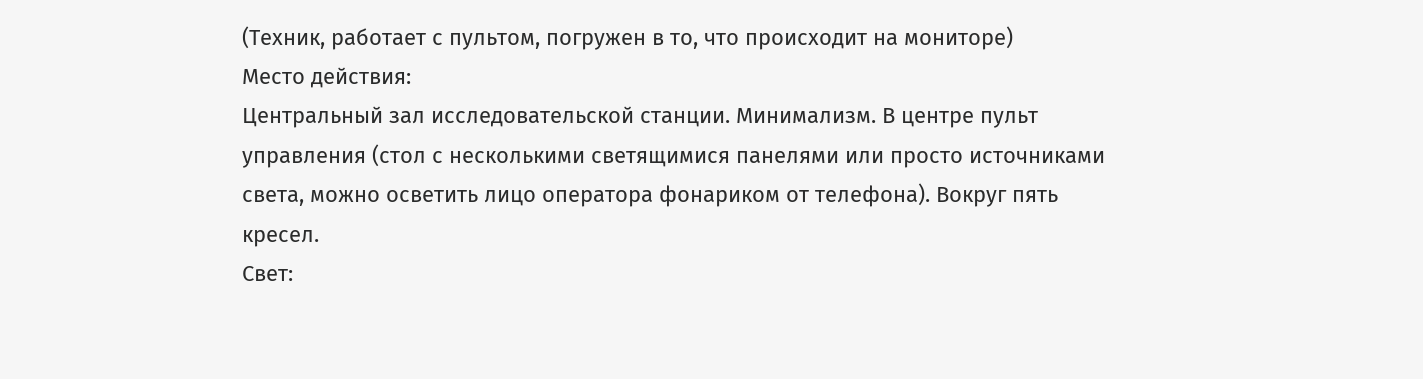(Техник, работает с пультом, погружен в то, что происходит на мониторе)
Место действия:
Центральный зал исследовательской станции. Минимализм. В центре пульт управления (стол с несколькими светящимися панелями или просто источниками света, можно осветить лицо оператора фонариком от телефона). Вокруг пять кресел.
Свет: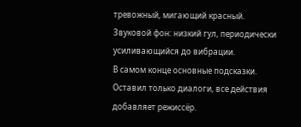тревожный, мигающий красный. Звуковой фон: низкий гул, периодически усиливающийся до вибрации.
В самом конце основные подсказки. Оставил только диалоги, все действия добавляет режиссёр.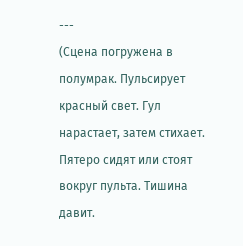---
(Сцена погружена в полумрак. Пульсирует красный свет. Гул нарастает, затем стихает. Пятеро сидят или стоят вокруг пульта. Тишина давит.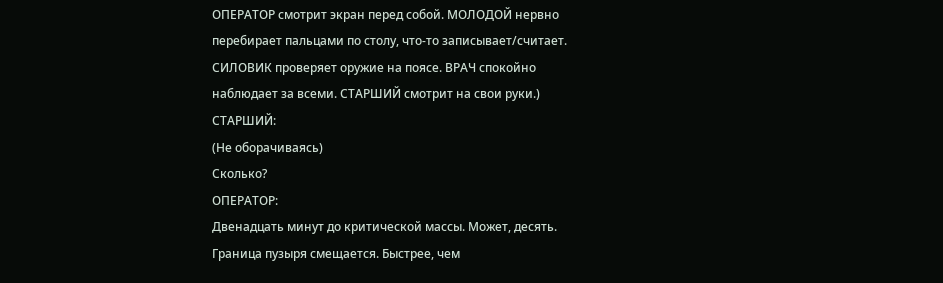ОПЕРАТОР смотрит экран перед собой. МОЛОДОЙ нервно перебирает пальцами по столу, что-то записывает/считает. СИЛОВИК проверяет оружие на поясе. ВРАЧ спокойно наблюдает за всеми. СТАРШИЙ смотрит на свои руки.)
СТАРШИЙ:
(Не оборачиваясь)
Сколько?
ОПЕРАТОР:
Двенадцать минут до критической массы. Может, десять. Граница пузыря смещается. Быстрее, чем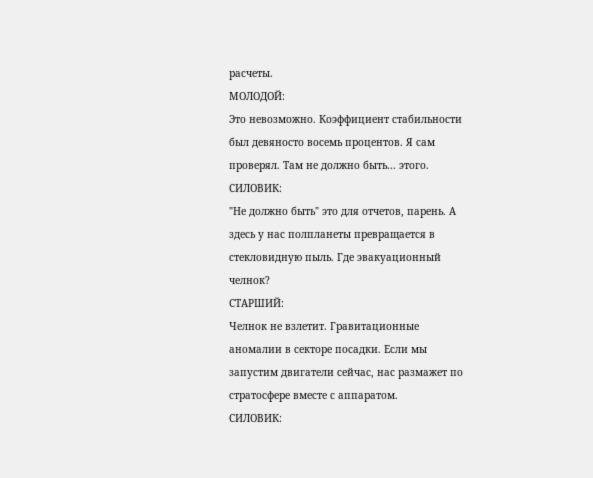расчеты.
МОЛОДОЙ:
Это невозможно. Коэффициент стабильности был девяносто восемь процентов. Я сам проверял. Там не должно быть... этого.
СИЛОВИК:
"Не должно быть" это для отчетов, парень. А здесь у нас полпланеты превращается в стекловидную пыль. Где эвакуационный челнок?
СТАРШИЙ:
Челнок не взлетит. Гравитационные аномалии в секторе посадки. Если мы запустим двигатели сейчас, нас размажет по стратосфере вместе с аппаратом.
СИЛОВИК: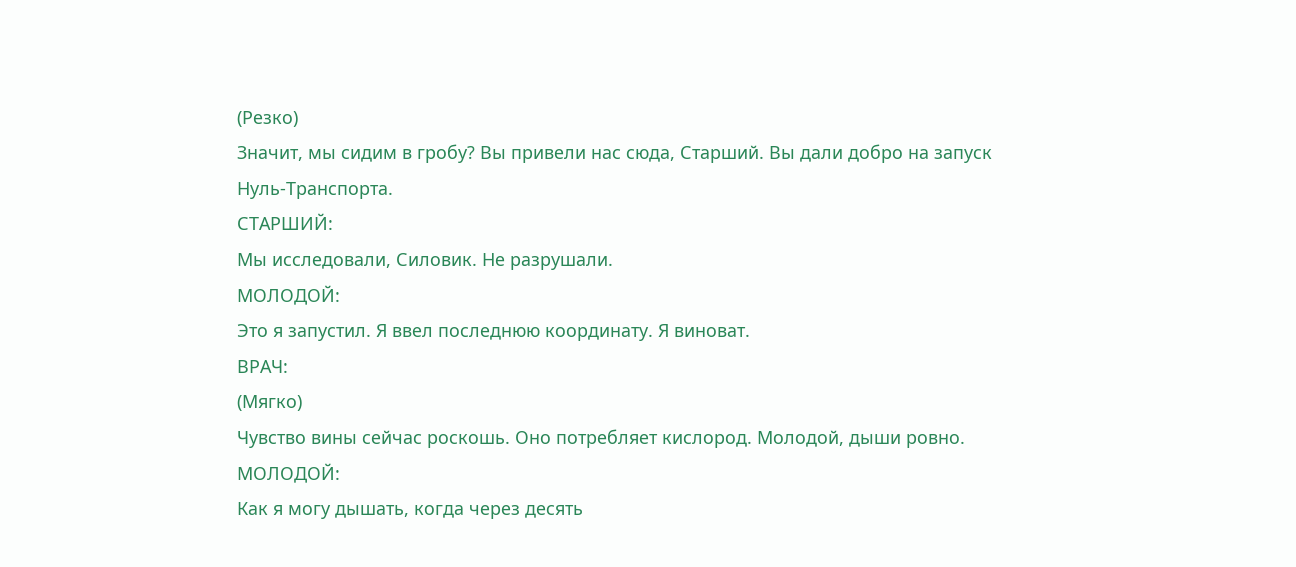(Резко)
Значит, мы сидим в гробу? Вы привели нас сюда, Старший. Вы дали добро на запуск Нуль-Транспорта.
СТАРШИЙ:
Мы исследовали, Силовик. Не разрушали.
МОЛОДОЙ:
Это я запустил. Я ввел последнюю координату. Я виноват.
ВРАЧ:
(Мягко)
Чувство вины сейчас роскошь. Оно потребляет кислород. Молодой, дыши ровно.
МОЛОДОЙ:
Как я могу дышать, когда через десять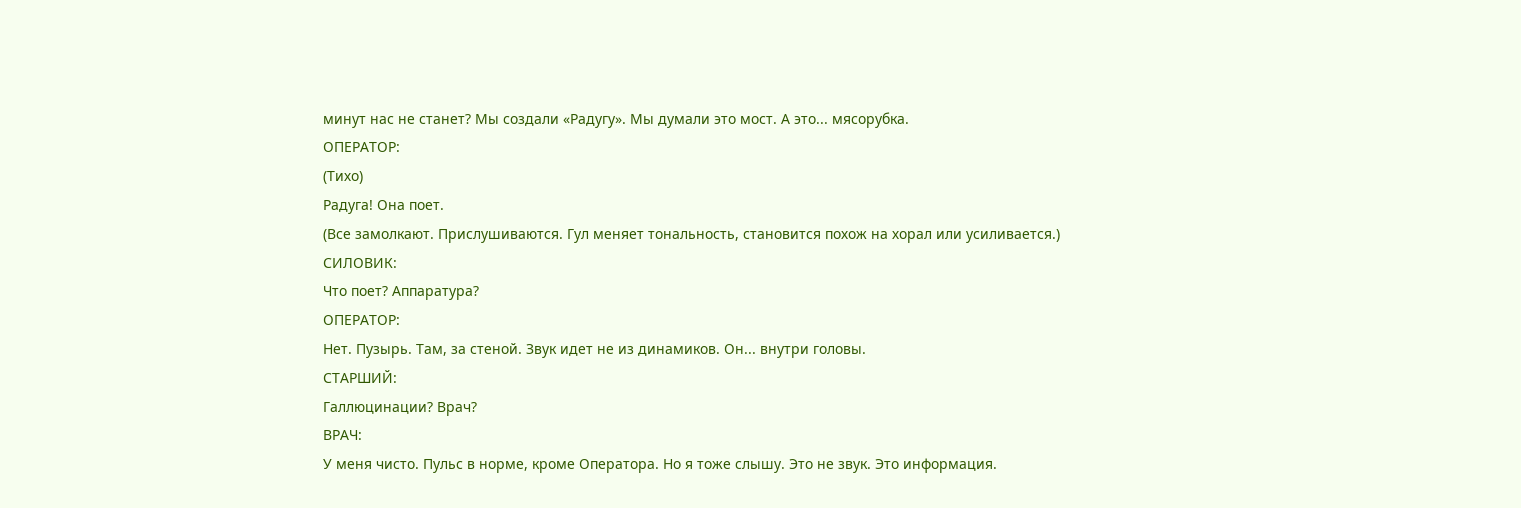минут нас не станет? Мы создали «Радугу». Мы думали это мост. А это... мясорубка.
ОПЕРАТОР:
(Тихо)
Радуга! Она поет.
(Все замолкают. Прислушиваются. Гул меняет тональность, становится похож на хорал или усиливается.)
СИЛОВИК:
Что поет? Аппаратура?
ОПЕРАТОР:
Нет. Пузырь. Там, за стеной. Звук идет не из динамиков. Он... внутри головы.
СТАРШИЙ:
Галлюцинации? Врач?
ВРАЧ:
У меня чисто. Пульс в норме, кроме Оператора. Но я тоже слышу. Это не звук. Это информация.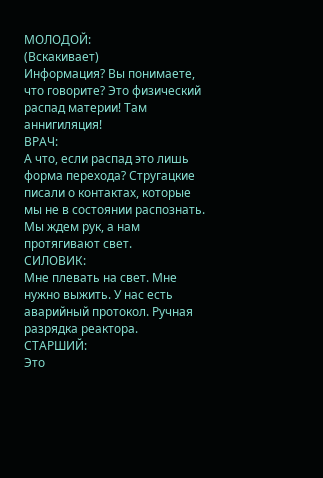МОЛОДОЙ:
(Вскакивает)
Информация? Вы понимаете, что говорите? Это физический распад материи! Там аннигиляция!
ВРАЧ:
А что, если распад это лишь форма перехода? Стругацкие писали о контактах, которые мы не в состоянии распознать. Мы ждем рук, а нам протягивают свет.
СИЛОВИК:
Мне плевать на свет. Мне нужно выжить. У нас есть аварийный протокол. Ручная разрядка реактора.
СТАРШИЙ:
Это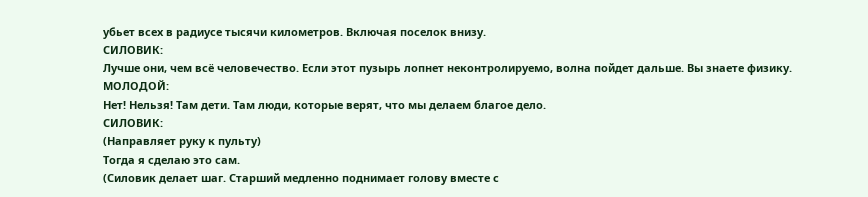убьет всех в радиусе тысячи километров. Включая поселок внизу.
СИЛОВИК:
Лучше они, чем всё человечество. Если этот пузырь лопнет неконтролируемо, волна пойдет дальше. Вы знаете физику.
МОЛОДОЙ:
Нет! Нельзя! Там дети. Там люди, которые верят, что мы делаем благое дело.
СИЛОВИК:
(Направляет руку к пульту)
Тогда я сделаю это сам.
(Силовик делает шаг. Старший медленно поднимает голову вместе с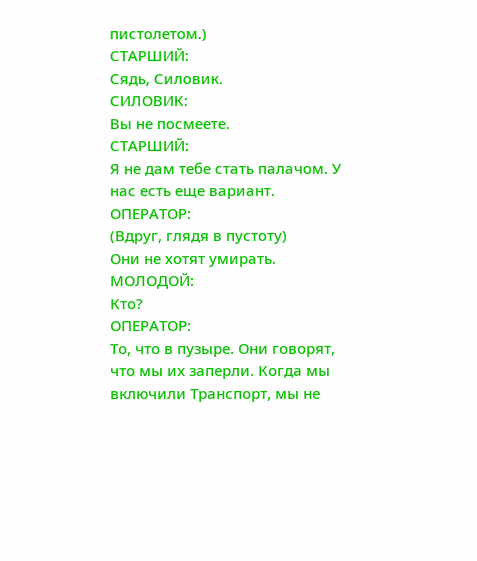пистолетом.)
СТАРШИЙ:
Сядь, Силовик.
СИЛОВИК:
Вы не посмеете.
СТАРШИЙ:
Я не дам тебе стать палачом. У нас есть еще вариант.
ОПЕРАТОР:
(Вдруг, глядя в пустоту)
Они не хотят умирать.
МОЛОДОЙ:
Кто?
ОПЕРАТОР:
То, что в пузыре. Они говорят, что мы их заперли. Когда мы включили Транспорт, мы не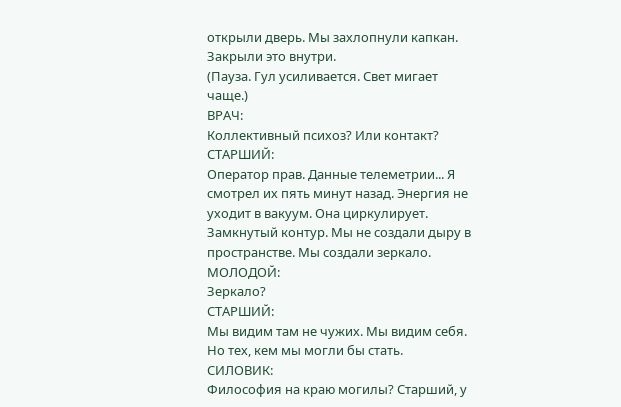открыли дверь. Мы захлопнули капкан. Закрыли это внутри.
(Пауза. Гул усиливается. Свет мигает чаще.)
ВРАЧ:
Коллективный психоз? Или контакт?
СТАРШИЙ:
Оператор прав. Данные телеметрии... Я смотрел их пять минут назад. Энергия не уходит в вакуум. Она циркулирует. Замкнутый контур. Мы не создали дыру в пространстве. Мы создали зеркало.
МОЛОДОЙ:
Зеркало?
СТАРШИЙ:
Мы видим там не чужих. Мы видим себя. Но тех, кем мы могли бы стать.
СИЛОВИК:
Философия на краю могилы? Старший, у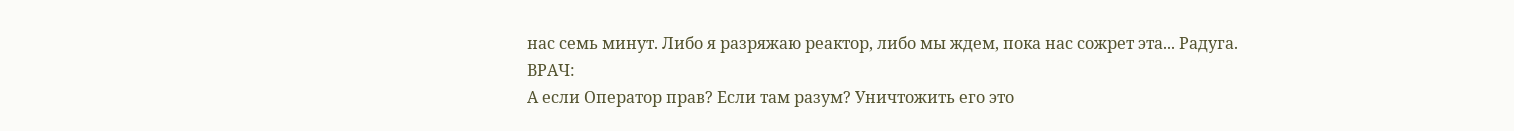нас семь минут. Либо я разряжаю реактор, либо мы ждем, пока нас сожрет эта... Радуга.
ВРАЧ:
А если Оператор прав? Если там разум? Уничтожить его это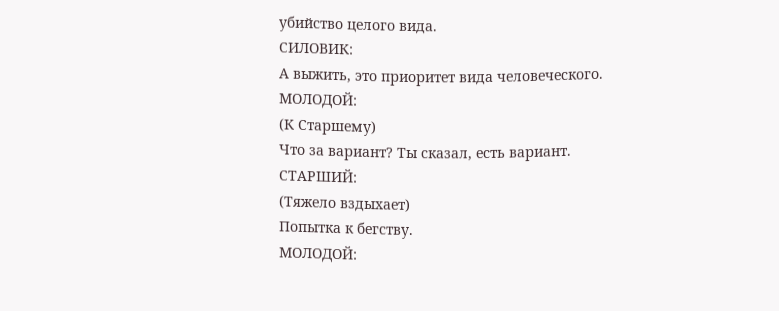убийство целого вида.
СИЛОВИК:
А выжить, это приоритет вида человеческого.
МОЛОДОЙ:
(К Старшему)
Что за вариант? Ты сказал, есть вариант.
СТАРШИЙ:
(Тяжело вздыхает)
Попытка к бегству.
МОЛОДОЙ: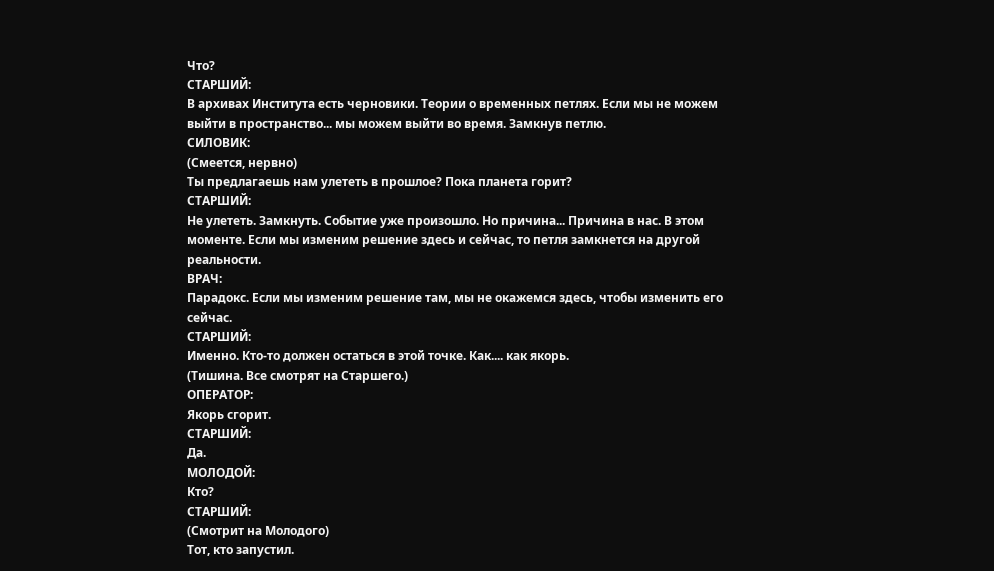Что?
СТАРШИЙ:
В архивах Института есть черновики. Теории о временных петлях. Если мы не можем выйти в пространство... мы можем выйти во время. Замкнув петлю.
СИЛОВИК:
(Смеется, нервно)
Ты предлагаешь нам улететь в прошлое? Пока планета горит?
СТАРШИЙ:
Не улететь. Замкнуть. Событие уже произошло. Но причина... Причина в нас. В этом моменте. Если мы изменим решение здесь и сейчас, то петля замкнется на другой реальности.
ВРАЧ:
Парадокс. Если мы изменим решение там, мы не окажемся здесь, чтобы изменить его сейчас.
СТАРШИЙ:
Именно. Кто-то должен остаться в этой точке. Как.... как якорь.
(Тишина. Все смотрят на Старшего.)
ОПЕРАТОР:
Якорь сгорит.
СТАРШИЙ:
Да.
МОЛОДОЙ:
Кто?
СТАРШИЙ:
(Смотрит на Молодого)
Тот, кто запустил.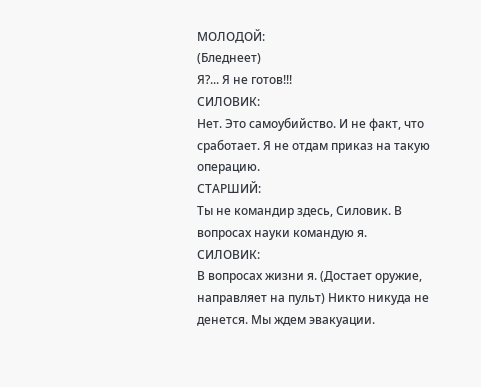МОЛОДОЙ:
(Бледнеет)
Я?... Я не готов!!!
СИЛОВИК:
Нет. Это самоубийство. И не факт, что сработает. Я не отдам приказ на такую операцию.
СТАРШИЙ:
Ты не командир здесь, Силовик. В вопросах науки командую я.
СИЛОВИК:
В вопросах жизни я. (Достает оружие, направляет на пульт) Никто никуда не денется. Мы ждем эвакуации.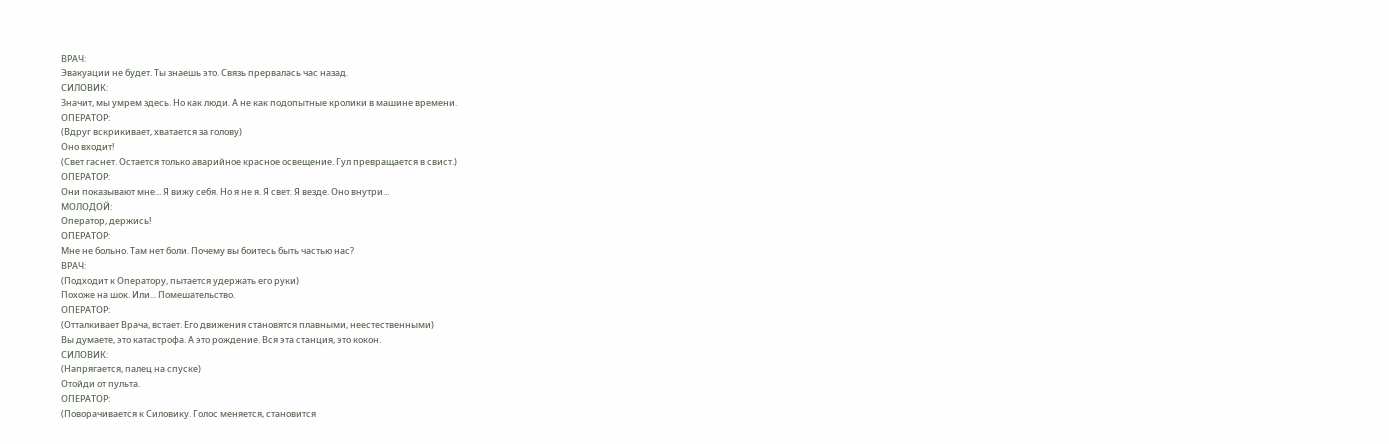ВРАЧ:
Эвакуации не будет. Ты знаешь это. Связь прервалась час назад.
СИЛОВИК:
Значит, мы умрем здесь. Но как люди. А не как подопытные кролики в машине времени.
ОПЕРАТОР:
(Вдруг вскрикивает, хватается за голову)
Оно входит!
(Свет гаснет. Остается только аварийное красное освещение. Гул превращается в свист.)
ОПЕРАТОР:
Они показывают мне... Я вижу себя. Но я не я. Я свет. Я везде. Оно внутри...
МОЛОДОЙ:
Оператор, держись!
ОПЕРАТОР:
Мне не больно. Там нет боли. Почему вы боитесь быть частью нас?
ВРАЧ:
(Подходит к Оператору, пытается удержать его руки)
Похоже на шок. Или... Помешательство.
ОПЕРАТОР:
(Отталкивает Врача, встает. Его движения становятся плавными, неестественными)
Вы думаете, это катастрофа. А это рождение. Вся эта станция, это кокон.
СИЛОВИК:
(Напрягается, палец на спуске)
Отойди от пульта.
ОПЕРАТОР:
(Поворачивается к Силовику. Голос меняется, становится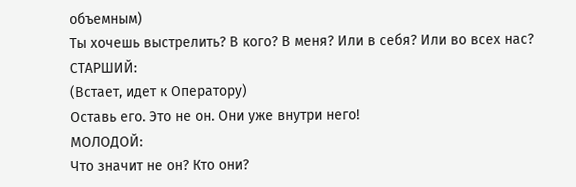объемным)
Ты хочешь выстрелить? В кого? В меня? Или в себя? Или во всех нас?
СТАРШИЙ:
(Встает, идет к Оператору)
Оставь его. Это не он. Они уже внутри него!
МОЛОДОЙ:
Что значит не он? Кто они?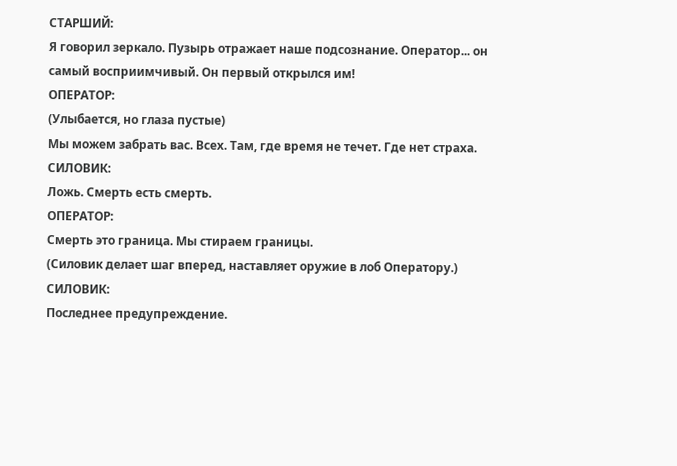СТАРШИЙ:
Я говорил зеркало. Пузырь отражает наше подсознание. Оператор... он самый восприимчивый. Он первый открылся им!
ОПЕРАТОР:
(Улыбается, но глаза пустые)
Мы можем забрать вас. Всех. Там, где время не течет. Где нет страха.
СИЛОВИК:
Ложь. Смерть есть смерть.
ОПЕРАТОР:
Смерть это граница. Мы стираем границы.
(Силовик делает шаг вперед, наставляет оружие в лоб Оператору.)
СИЛОВИК:
Последнее предупреждение.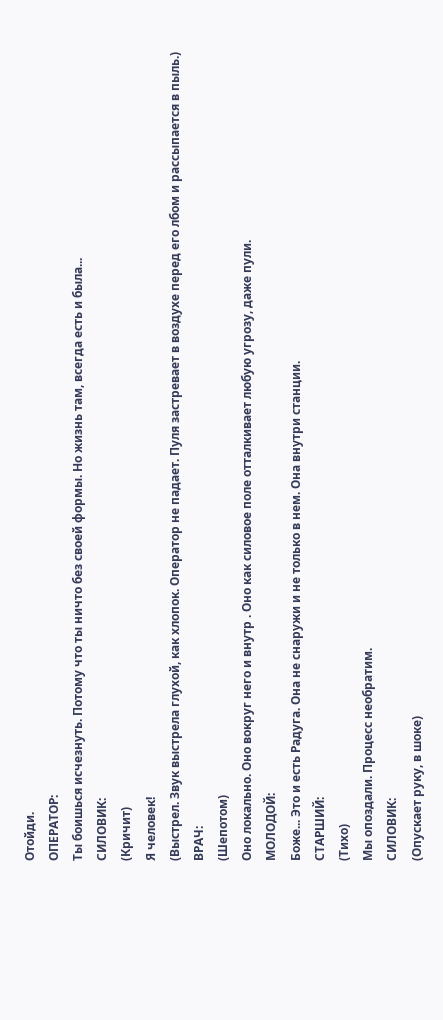Отойди.
ОПЕРАТОР:
Ты боишься исчезнуть. Потому что ты ничто без своей формы. Но жизнь там, всегда есть и была...
СИЛОВИК:
(Кричит)
Я человек!
(Выстрел. Звук выстрела глухой, как хлопок. Оператор не падает. Пуля застревает в воздухе перед его лбом и рассыпается в пыль.)
ВРАЧ:
(Шепотом)
Оно локально. Оно вокруг него и внутр . Оно как силовое поле отталкивает любую угрозу, даже пули.
МОЛОДОЙ:
Боже... Это и есть Радуга. Она не снаружи и не только в нем. Она внутри станции.
СТАРШИЙ:
(Тихо)
Мы опоздали. Процесс необратим.
СИЛОВИК:
(Опускает руку, в шоке)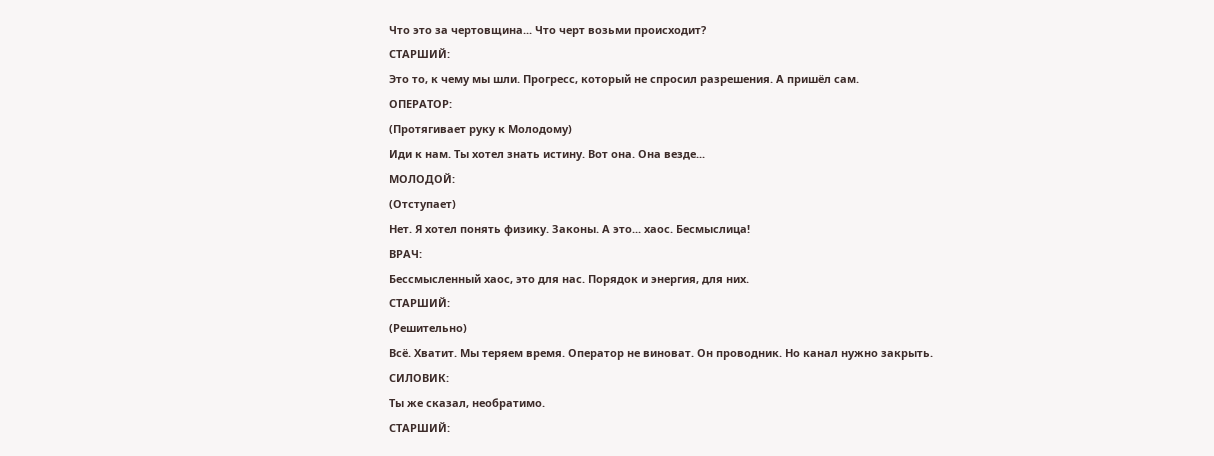Что это за чертовщина... Что черт возьми происходит?
СТАРШИЙ:
Это то, к чему мы шли. Прогресс, который не спросил разрешения. А пришёл сам.
ОПЕРАТОР:
(Протягивает руку к Молодому)
Иди к нам. Ты хотел знать истину. Вот она. Она везде...
МОЛОДОЙ:
(Отступает)
Нет. Я хотел понять физику. Законы. А это... хаос. Бесмыслица!
ВРАЧ:
Бессмысленный хаос, это для нас. Порядок и энергия, для них.
СТАРШИЙ:
(Решительно)
Всё. Хватит. Мы теряем время. Оператор не виноват. Он проводник. Но канал нужно закрыть.
СИЛОВИК:
Ты же сказал, необратимо.
СТАРШИЙ: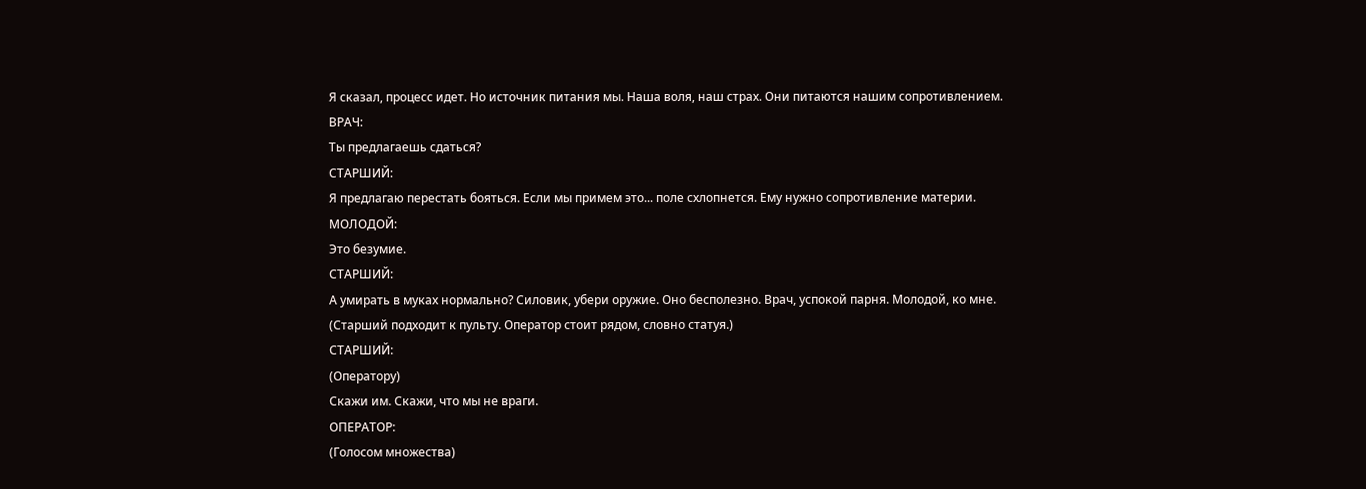Я сказал, процесс идет. Но источник питания мы. Наша воля, наш страх. Они питаются нашим сопротивлением.
ВРАЧ:
Ты предлагаешь сдаться?
СТАРШИЙ:
Я предлагаю перестать бояться. Если мы примем это... поле схлопнется. Ему нужно сопротивление материи.
МОЛОДОЙ:
Это безумие.
СТАРШИЙ:
А умирать в муках нормально? Силовик, убери оружие. Оно бесполезно. Врач, успокой парня. Молодой, ко мне.
(Старший подходит к пульту. Оператор стоит рядом, словно статуя.)
СТАРШИЙ:
(Оператору)
Скажи им. Скажи, что мы не враги.
ОПЕРАТОР:
(Голосом множества)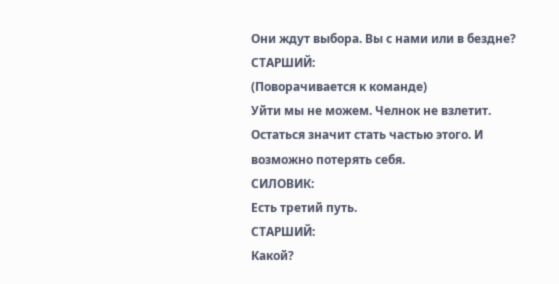Они ждут выбора. Вы с нами или в бездне?
СТАРШИЙ:
(Поворачивается к команде)
Уйти мы не можем. Челнок не взлетит. Остаться значит стать частью этого. И возможно потерять себя.
СИЛОВИК:
Есть третий путь.
СТАРШИЙ:
Какой?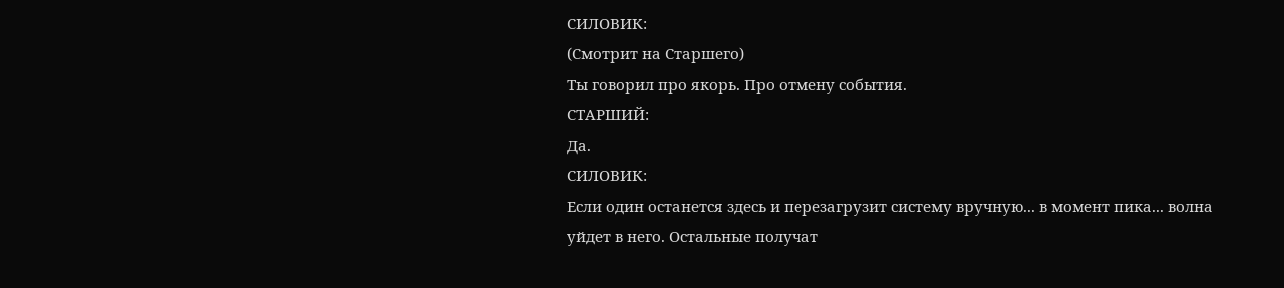СИЛОВИК:
(Смотрит на Старшего)
Ты говорил про якорь. Про отмену события.
СТАРШИЙ:
Да.
СИЛОВИК:
Если один останется здесь и перезагрузит систему вручную... в момент пика... волна уйдет в него. Остальные получат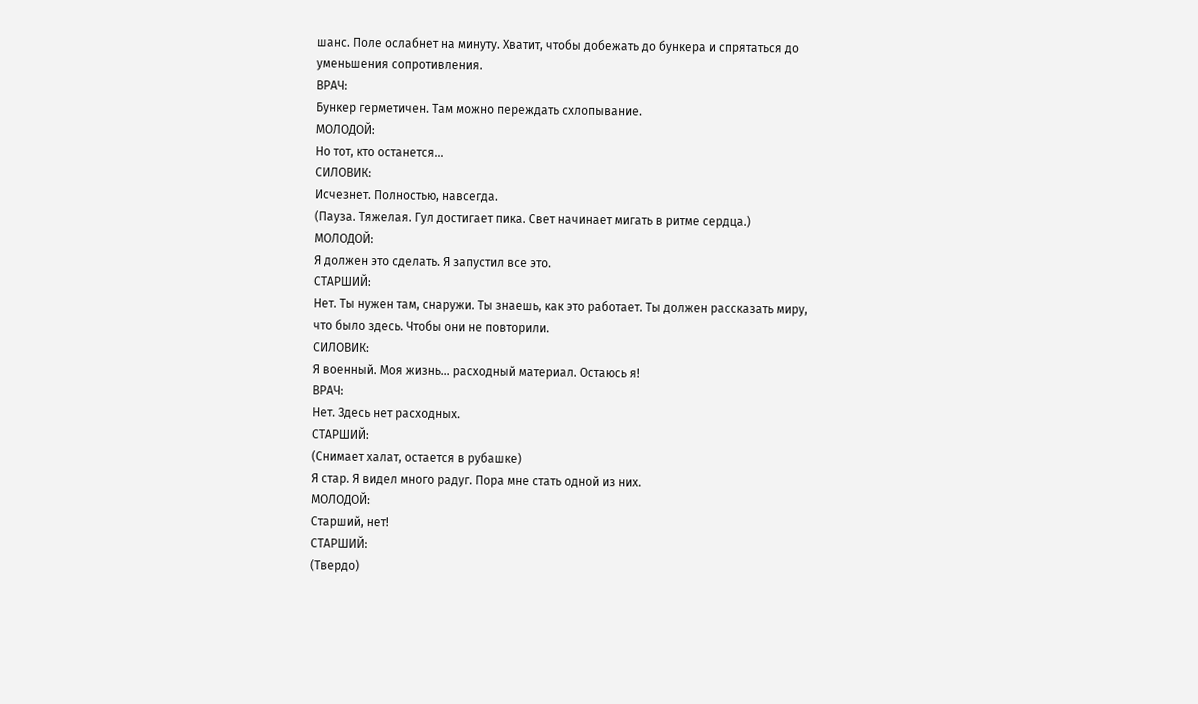шанс. Поле ослабнет на минуту. Хватит, чтобы добежать до бункера и спрятаться до уменьшения сопротивления.
ВРАЧ:
Бункер герметичен. Там можно переждать схлопывание.
МОЛОДОЙ:
Но тот, кто останется...
СИЛОВИК:
Исчезнет. Полностью, навсегда.
(Пауза. Тяжелая. Гул достигает пика. Свет начинает мигать в ритме сердца.)
МОЛОДОЙ:
Я должен это сделать. Я запустил все это.
СТАРШИЙ:
Нет. Ты нужен там, снаружи. Ты знаешь, как это работает. Ты должен рассказать миру, что было здесь. Чтобы они не повторили.
СИЛОВИК:
Я военный. Моя жизнь... расходный материал. Остаюсь я!
ВРАЧ:
Нет. Здесь нет расходных.
СТАРШИЙ:
(Снимает халат, остается в рубашке)
Я стар. Я видел много радуг. Пора мне стать одной из них.
МОЛОДОЙ:
Старший, нет!
СТАРШИЙ:
(Твердо)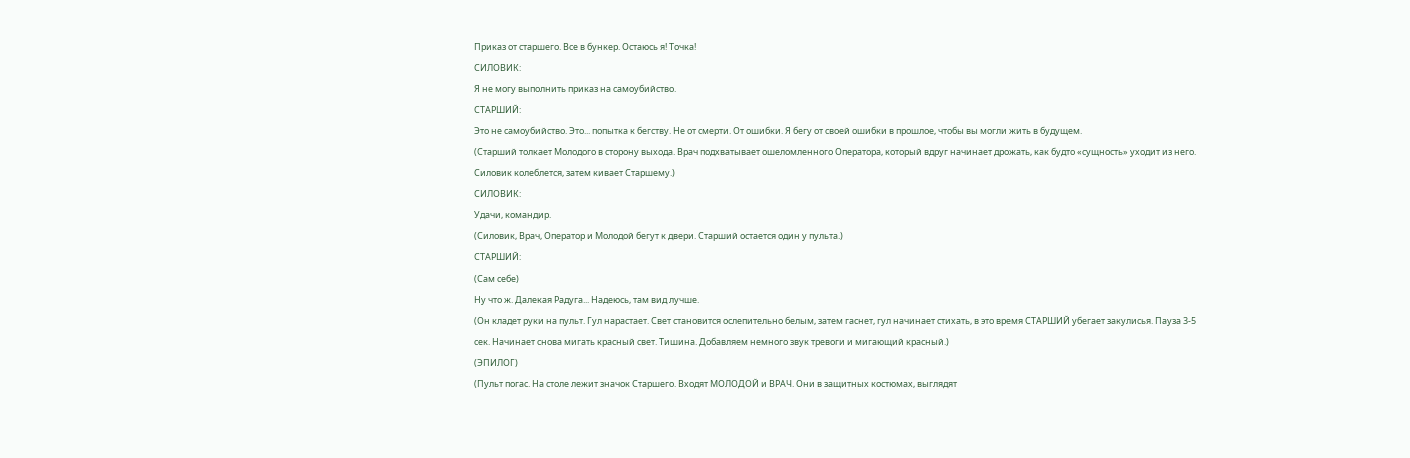Приказ от старшего. Все в бункер. Остаюсь я! Точка!
СИЛОВИК:
Я не могу выполнить приказ на самоубийство.
СТАРШИЙ:
Это не самоубийство. Это... попытка к бегству. Не от смерти. От ошибки. Я бегу от своей ошибки в прошлое, чтобы вы могли жить в будущем.
(Старший толкает Молодого в сторону выхода. Врач подхватывает ошеломленного Оператора, который вдруг начинает дрожать, как будто «сущность» уходит из него. Силовик колеблется, затем кивает Старшему.)
СИЛОВИК:
Удачи, командир.
(Силовик, Врач, Оператор и Молодой бегут к двери. Старший остается один у пульта.)
СТАРШИЙ:
(Сам себе)
Ну что ж. Далекая Радуга... Надеюсь, там вид лучше.
(Он кладет руки на пульт. Гул нарастает. Свет становится ослепительно белым, затем гаснет, гул начинает стихать, в это время СТАРШИЙ убегает закулисья. Пауза 3-5 сек. Начинает снова мигать красный свет. Тишина. Добавляем немного звук тревоги и мигающий красный.)
(ЭПИЛОГ)
(Пульт погас. На столе лежит значок Старшего. Входят МОЛОДОЙ и ВРАЧ. Они в защитных костюмах, выглядят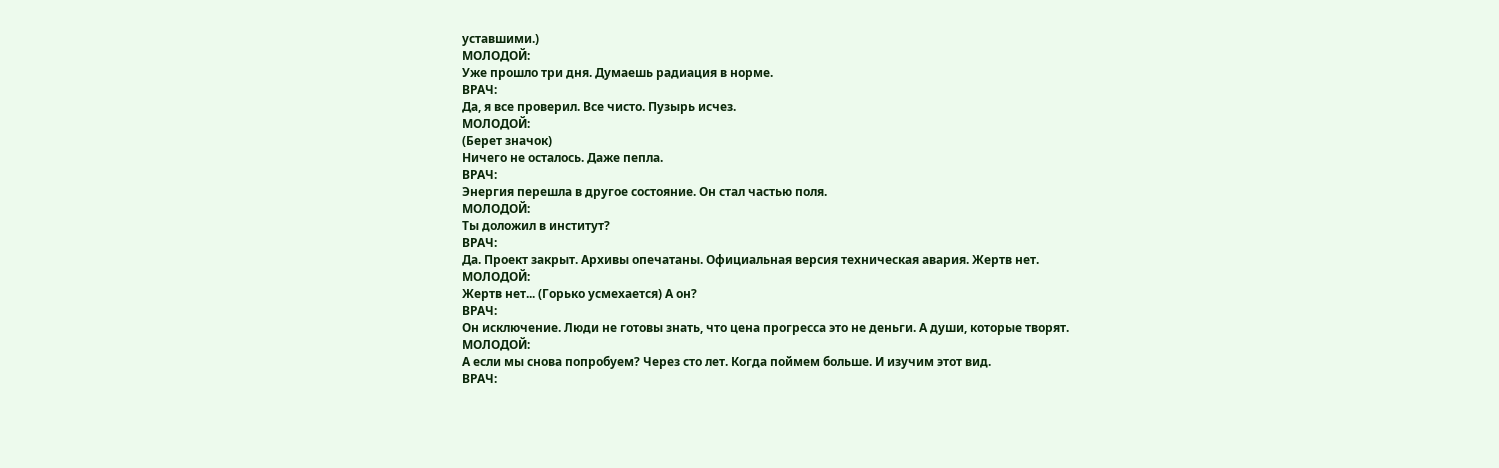уставшими.)
МОЛОДОЙ:
Уже прошло три дня. Думаешь радиация в норме.
ВРАЧ:
Да, я все проверил. Все чисто. Пузырь исчез.
МОЛОДОЙ:
(Берет значок)
Ничего не осталось. Даже пепла.
ВРАЧ:
Энергия перешла в другое состояние. Он стал частью поля.
МОЛОДОЙ:
Ты доложил в институт?
ВРАЧ:
Да. Проект закрыт. Архивы опечатаны. Официальная версия техническая авария. Жертв нет.
МОЛОДОЙ:
Жертв нет... (Горько усмехается) А он?
ВРАЧ:
Он исключение. Люди не готовы знать, что цена прогресса это не деньги. А души, которые творят.
МОЛОДОЙ:
А если мы снова попробуем? Через сто лет. Когда поймем больше. И изучим этот вид.
ВРАЧ: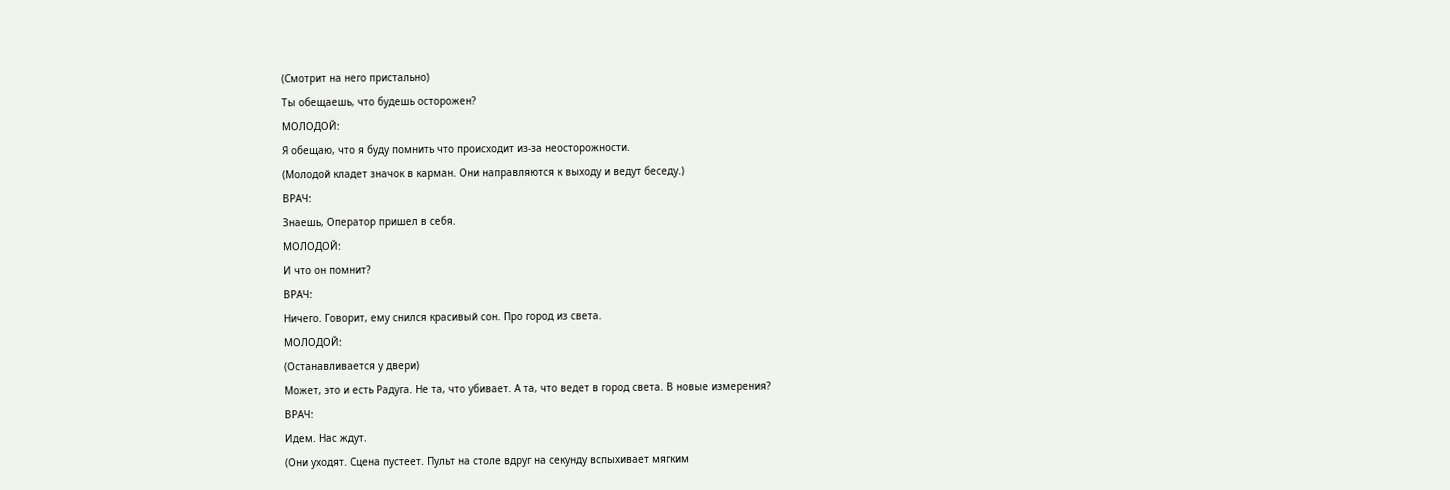(Смотрит на него пристально)
Ты обещаешь, что будешь осторожен?
МОЛОДОЙ:
Я обещаю, что я буду помнить что происходит из-за неосторожности.
(Молодой кладет значок в карман. Они направляются к выходу и ведут беседу.)
ВРАЧ:
Знаешь, Оператор пришел в себя.
МОЛОДОЙ:
И что он помнит?
ВРАЧ:
Ничего. Говорит, ему снился красивый сон. Про город из света.
МОЛОДОЙ:
(Останавливается у двери)
Может, это и есть Радуга. Не та, что убивает. А та, что ведет в город света. В новые измерения?
ВРАЧ:
Идем. Нас ждут.
(Они уходят. Сцена пустеет. Пульт на столе вдруг на секунду вспыхивает мягким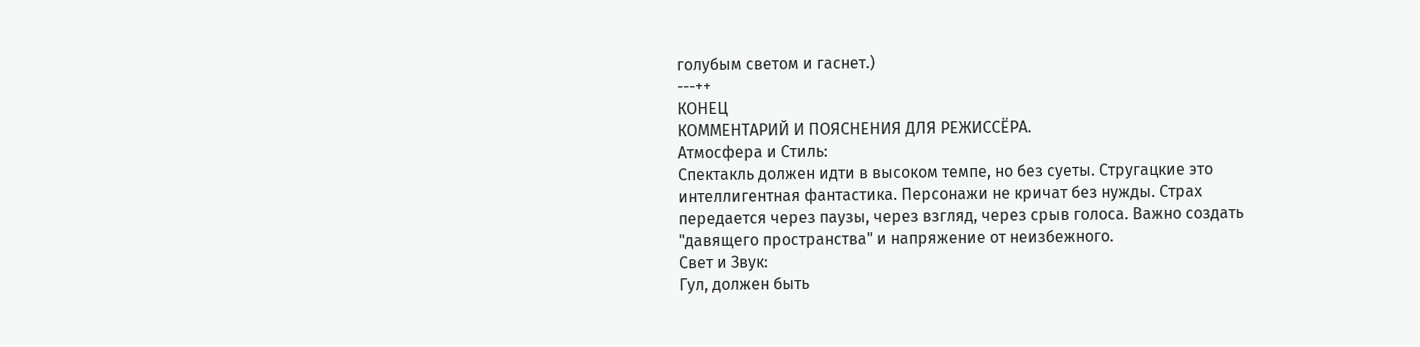голубым светом и гаснет.)
---++
КОНЕЦ
КОММЕНТАРИЙ И ПОЯСНЕНИЯ ДЛЯ РЕЖИССЁРА.
Атмосфера и Стиль:
Спектакль должен идти в высоком темпе, но без суеты. Стругацкие это интеллигентная фантастика. Персонажи не кричат без нужды. Страх передается через паузы, через взгляд, через срыв голоса. Важно создать "давящего пространства" и напряжение от неизбежного.
Свет и Звук:
Гул, должен быть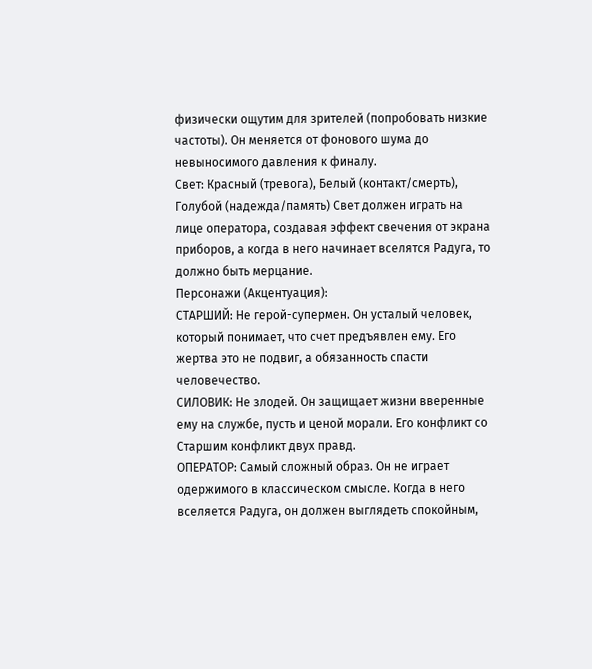физически ощутим для зрителей (попробовать низкие частоты). Он меняется от фонового шума до невыносимого давления к финалу.
Свет: Красный (тревога), Белый (контакт/смерть), Голубой (надежда/память) Свет должен играть на лице оператора, создавая эффект свечения от экрана приборов, а когда в него начинает вселятся Радуга, то должно быть мерцание.
Персонажи (Акцентуация):
СТАРШИЙ: Не герой-супермен. Он усталый человек, который понимает, что счет предъявлен ему. Его жертва это не подвиг, а обязанность спасти человечество.
СИЛОВИК: Не злодей. Он защищает жизни вверенные ему на службе, пусть и ценой морали. Его конфликт со Старшим конфликт двух правд.
ОПЕРАТОР: Самый сложный образ. Он не играет одержимого в классическом смысле. Когда в него вселяется Радуга, он должен выглядеть спокойным,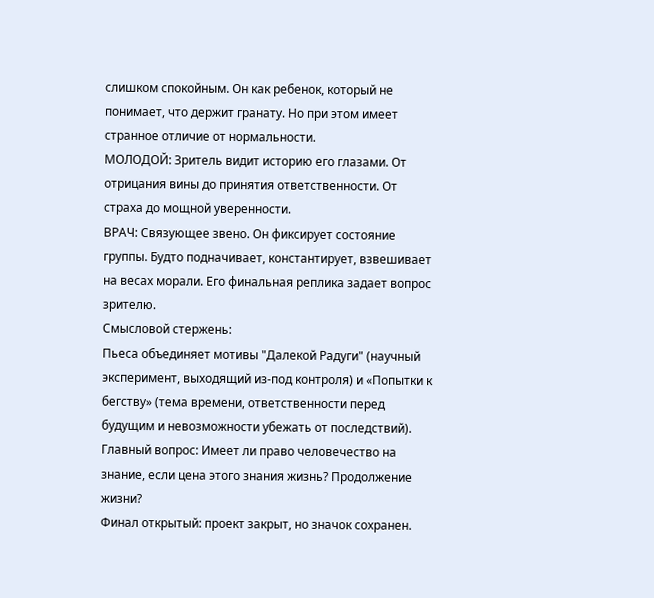слишком спокойным. Он как ребенок, который не понимает, что держит гранату. Но при этом имеет странное отличие от нормальности.
МОЛОДОЙ: Зритель видит историю его глазами. От отрицания вины до принятия ответственности. От страха до мощной уверенности.
ВРАЧ: Связующее звено. Он фиксирует состояние группы. Будто подначивает, константирует, взвешивает на весах морали. Его финальная реплика задает вопрос зрителю.
Смысловой стержень:
Пьеса объединяет мотивы "Далекой Радуги" (научный эксперимент, выходящий из-под контроля) и «Попытки к бегству» (тема времени, ответственности перед будущим и невозможности убежать от последствий).
Главный вопрос: Имеет ли право человечество на знание, если цена этого знания жизнь? Продолжение жизни?
Финал открытый: проект закрыт, но значок сохранен.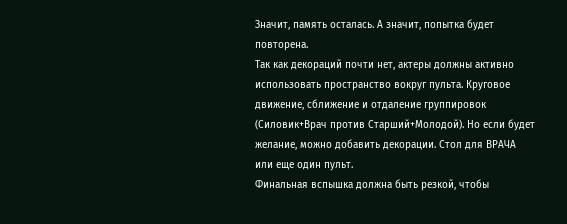Значит, память осталась. А значит, попытка будет повторена.
Так как декораций почти нет, актеры должны активно использовать пространство вокруг пульта. Круговое движение, сближение и отдаление группировок (Силовик+Врач против Старший+Молодой). Но если будет желание, можно добавить декорации. Стол для ВРАЧА или еще один пульт.
Финальная вспышка должна быть резкой, чтобы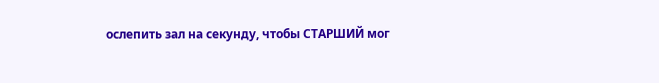ослепить зал на секунду, чтобы СТАРШИЙ мог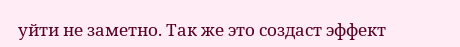уйти не заметно. Так же это создаст эффект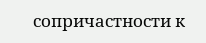сопричастности к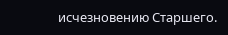исчезновению Старшего.